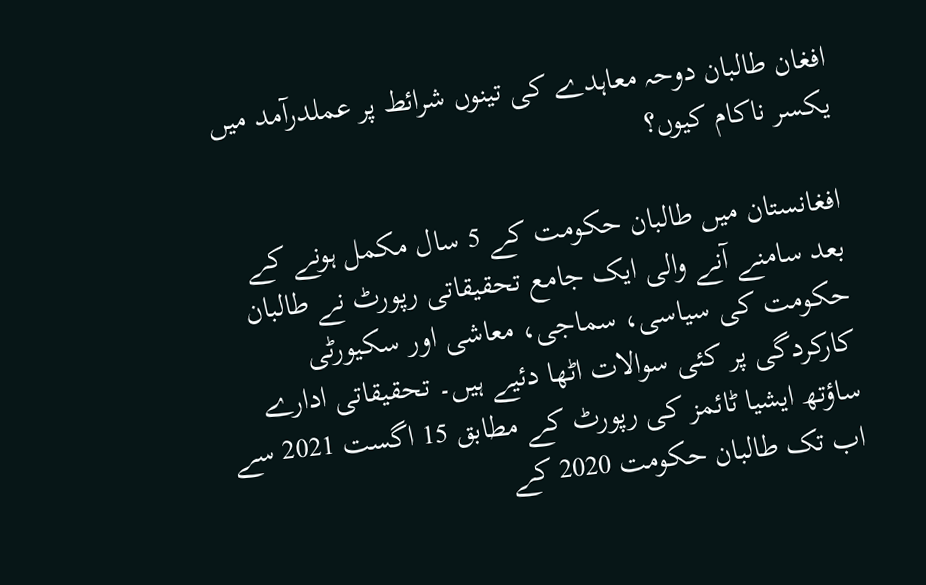افغان طالبان دوحہ معاہدے کی تینوں شرائط پر عملدرآمد میں یکسر ناکام کیوں؟

افغانستان میں طالبان حکومت کے 5 سال مکمل ہونے کے بعد سامنے آنے والی ایک جامع تحقیقاتی رپورٹ نے طالبان حکومت کی سیاسی، سماجی، معاشی اور سکیورٹی کارکردگی پر کئی سوالات اٹھا دئیے ہیں۔ تحقیقاتی ادارے ساؤتھ ایشیا ٹائمز کی رپورٹ کے مطابق 15 اگست 2021 سے اب تک طالبان حکومت 2020 کے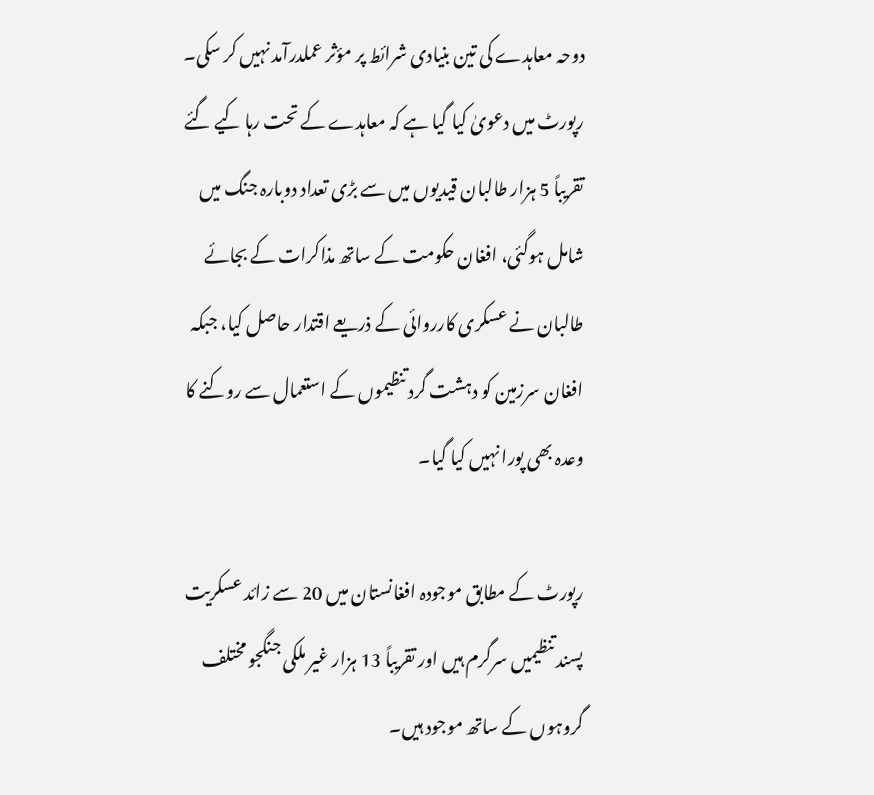دوحہ معاہدے کی تین بنیادی شرائط پر مؤثر عملدرآمد نہیں کر سکی۔ رپورٹ میں دعویٰ کیا گیا ہے کہ معاہدے کے تحت رہا کیے گئے تقریباً 5 ہزار طالبان قیدیوں میں سے بڑی تعداد دوبارہ جنگ میں شامل ہوگئی، افغان حکومت کے ساتھ مذاکرات کے بجائے طالبان نے عسکری کارروائی کے ذریعے اقتدار حاصل کیا، جبکہ افغان سرزمین کو دہشت گرد تنظیموں کے استعمال سے روکنے کا وعدہ بھی پورا نہیں کیا گیا۔

رپورٹ کے مطابق موجودہ افغانستان میں 20 سے زائد عسکریت پسند تنظیمیں سرگرم ہیں اور تقریباً 13 ہزار غیر ملکی جنگجو مختلف گروہوں کے ساتھ موجود ہیں۔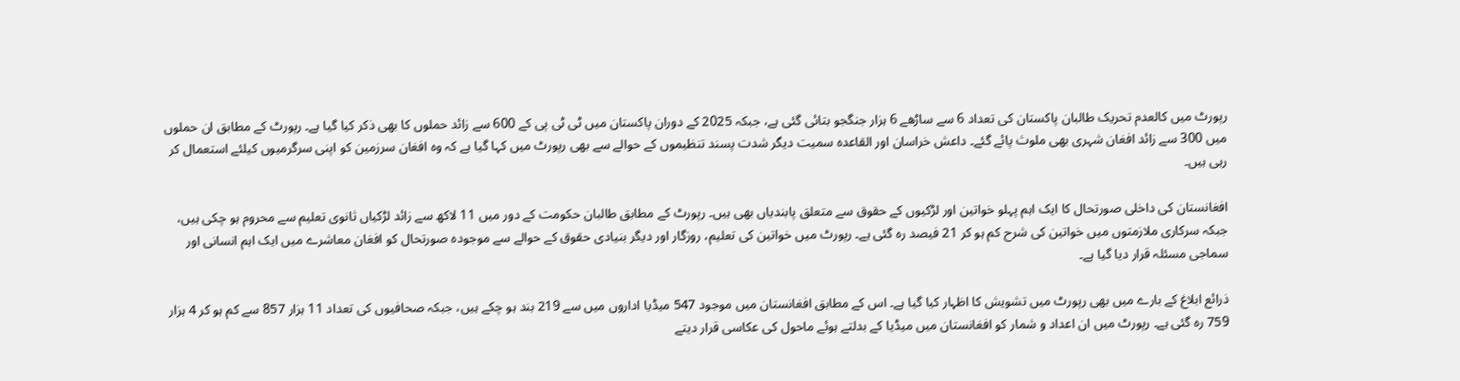رپورٹ میں کالعدم تحریک طالبان پاکستان کی تعداد 6 سے ساڑھے 6 ہزار جنگجو بتائی گئی ہے، جبکہ 2025 کے دوران پاکستان میں ٹی ٹی پی کے 600 سے زائد حملوں کا بھی ذکر کیا گیا ہے۔ رپورٹ کے مطابق ان حملوں میں 300 سے زائد افغان شہری بھی ملوث پائے گئے۔ داعش خراسان اور القاعدہ سمیت دیگر شدت پسند تنظیموں کے حوالے سے بھی رپورٹ میں کہا گیا ہے کہ وہ افغان سرزمین کو اپنی سرگرمیوں کیلئے استعمال کر رہی ہیں۔

افغانستان کی داخلی صورتحال کا ایک اہم پہلو خواتین اور لڑکیوں کے حقوق سے متعلق پابندیاں بھی ہیں۔ رپورٹ کے مطابق طالبان حکومت کے دور میں 11 لاکھ سے زائد لڑکیاں ثانوی تعلیم سے محروم ہو چکی ہیں، جبکہ سرکاری ملازمتوں میں خواتین کی شرح کم ہو کر 21 فیصد رہ گئی ہے۔ رپورٹ میں خواتین کی تعلیم، روزگار اور دیگر بنیادی حقوق کے حوالے سے موجودہ صورتحال کو افغان معاشرے میں ایک اہم انسانی اور سماجی مسئلہ قرار دیا گیا ہے۔

ذرائع ابلاغ کے بارے میں بھی رپورٹ میں تشویش کا اظہار کیا گیا ہے۔ اس کے مطابق افغانستان میں موجود 547 میڈیا اداروں میں سے 219 بند ہو چکے ہیں، جبکہ صحافیوں کی تعداد 11 ہزار 857 سے کم ہو کر 4 ہزار 759 رہ گئی ہے۔ رپورٹ میں ان اعداد و شمار کو افغانستان میں میڈیا کے بدلتے ہوئے ماحول کی عکاسی قرار دیتے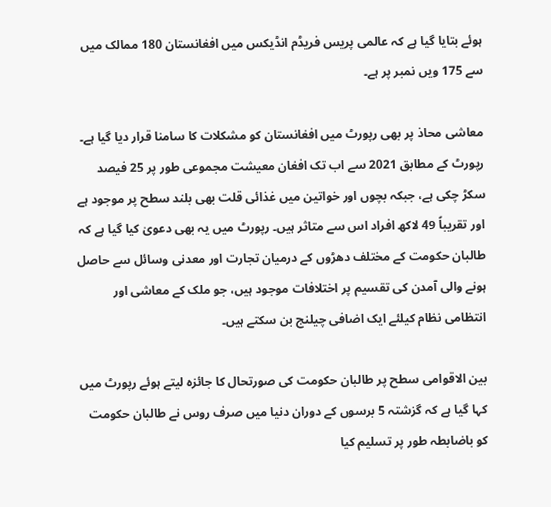ہوئے بتایا گیا ہے کہ عالمی پریس فریڈم انڈیکس میں افغانستان 180 ممالک میں سے 175 ویں نمبر پر ہے۔

معاشی محاذ پر بھی رپورٹ میں افغانستان کو مشکلات کا سامنا قرار دیا گیا ہے۔ رپورٹ کے مطابق 2021 سے اب تک افغان معیشت مجموعی طور پر 25 فیصد سکڑ چکی ہے، جبکہ بچوں اور خواتین میں غذائی قلت بھی بلند سطح پر موجود ہے اور تقریباً 49 لاکھ افراد اس سے متاثر ہیں۔ رپورٹ میں یہ بھی دعویٰ کیا گیا ہے کہ طالبان حکومت کے مختلف دھڑوں کے درمیان تجارت اور معدنی وسائل سے حاصل ہونے والی آمدن کی تقسیم پر اختلافات موجود ہیں، جو ملک کے معاشی اور انتظامی نظام کیلئے ایک اضافی چیلنج بن سکتے ہیں۔

بین الاقوامی سطح پر طالبان حکومت کی صورتحال کا جائزہ لیتے ہوئے رپورٹ میں کہا گیا ہے کہ گزشتہ 5 برسوں کے دوران دنیا میں صرف روس نے طالبان حکومت کو باضابطہ طور پر تسلیم کیا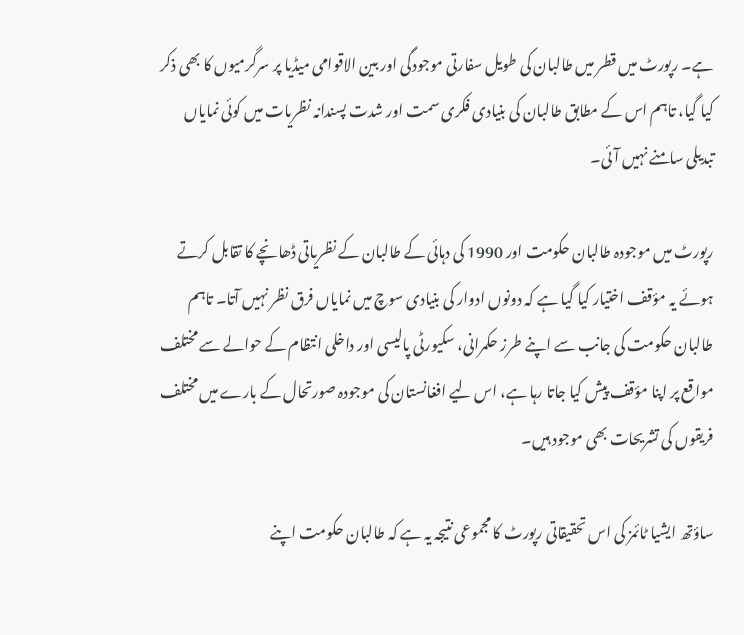ہے۔ رپورٹ میں قطر میں طالبان کی طویل سفارتی موجودگی اور بین الاقوامی میڈیا پر سرگرمیوں کا بھی ذکر کیا گیا، تاہم اس کے مطابق طالبان کی بنیادی فکری سمت اور شدت پسندانہ نظریات میں کوئی نمایاں تبدیلی سامنے نہیں آئی۔

رپورٹ میں موجودہ طالبان حکومت اور 1990 کی دہائی کے طالبان کے نظریاتی ڈھانچے کا تقابل کرتے ہوئے یہ مؤقف اختیار کیا گیا ہے کہ دونوں ادوار کی بنیادی سوچ میں نمایاں فرق نظر نہیں آتا۔ تاہم طالبان حکومت کی جانب سے اپنے طرز حکمرانی، سکیورٹی پالیسی اور داخلی انتظام کے حوالے سے مختلف مواقع پر اپنا مؤقف پیش کیا جاتا رہا ہے، اس لیے افغانستان کی موجودہ صورتحال کے بارے میں مختلف فریقوں کی تشریحات بھی موجود ہیں۔

ساؤتھ ایشیا ٹائمز کی اس تحقیقاتی رپورٹ کا مجموعی نتیجہ یہ ہے کہ طالبان حکومت اپنے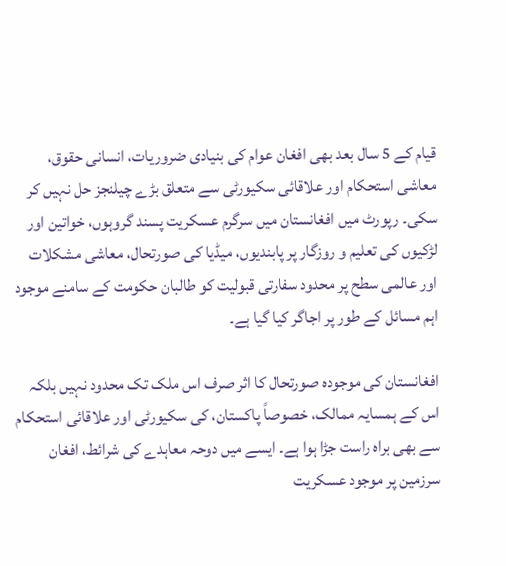قیام کے 5 سال بعد بھی افغان عوام کی بنیادی ضروریات، انسانی حقوق، معاشی استحکام اور علاقائی سکیورٹی سے متعلق بڑے چیلنجز حل نہیں کر سکی۔ رپورٹ میں افغانستان میں سرگرم عسکریت پسند گروہوں، خواتین اور لڑکیوں کی تعلیم و روزگار پر پابندیوں، میڈیا کی صورتحال، معاشی مشکلات اور عالمی سطح پر محدود سفارتی قبولیت کو طالبان حکومت کے سامنے موجود اہم مسائل کے طور پر اجاگر کیا گیا ہے۔

افغانستان کی موجودہ صورتحال کا اثر صرف اس ملک تک محدود نہیں بلکہ اس کے ہمسایہ ممالک، خصوصاً پاکستان، کی سکیورٹی اور علاقائی استحکام سے بھی براہ راست جڑا ہوا ہے۔ ایسے میں دوحہ معاہدے کی شرائط، افغان سرزمین پر موجود عسکریت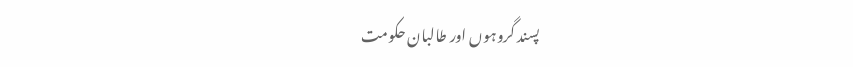پسند گروہوں اور طالبان حکومت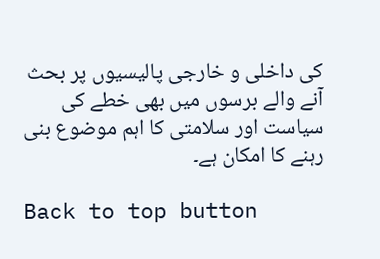کی داخلی و خارجی پالیسیوں پر بحث آنے والے برسوں میں بھی خطے کی سیاست اور سلامتی کا اہم موضوع بنی رہنے کا امکان ہے۔

Back to top button